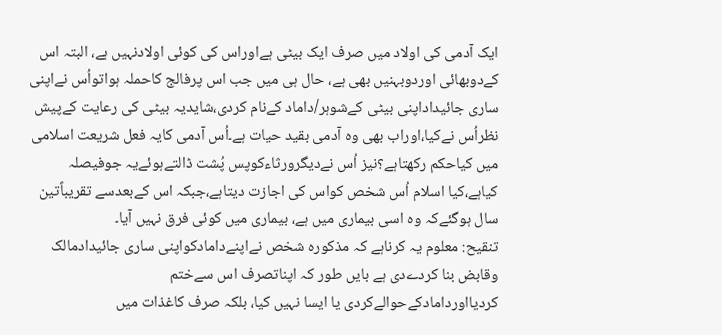ایک آدمی کی اولاد میں صرف ایک بیٹی ہےاوراس کی کوئی اولادنہیں ہے، البتہ اس کےدوبھائی اوردوبہنیں بھی ہے، حال ہی میں جب اس پرفالج کاحملہ ہواتواُس نےاپنی ساری جائیداداپنی بیٹی کےشوہر/داماد کےنام کردی،شایدیہ بیٹی کی رعایت کےپیش نظراُس نےکیا،اوراب بھی وہ آدمی بقید حیات ہے۔اُس آدمی کایہ فعل شریعت اسلامی میں کیاحکم رکھتاہے؟نیز اُس نےدیگرورثاءکوپس پُشت ڈالتےہوئےیہ جوفیصلہ کیاہے،کیا اسلام اُس شخص کواس کی اجازت دیتاہے،جبکہ اس کےبعدسے تقریباًتین سال ہوگئےکہ وہ اسی بیماری میں ہے، بیماری میں کوئی فرق نہیں آیا۔
تنقیح: معلوم یہ کرناہے کہ مذکورہ شخص نےاپنےدامادکواپنی ساری جائیدادمالک وقابض بنا کردےدی ہے بایں طور کہ اپناتصرف اس سےختم کردیااوردامادکےحوالےکردی یا ایسا نہیں کیا، بلکہ صرف کاغذات میں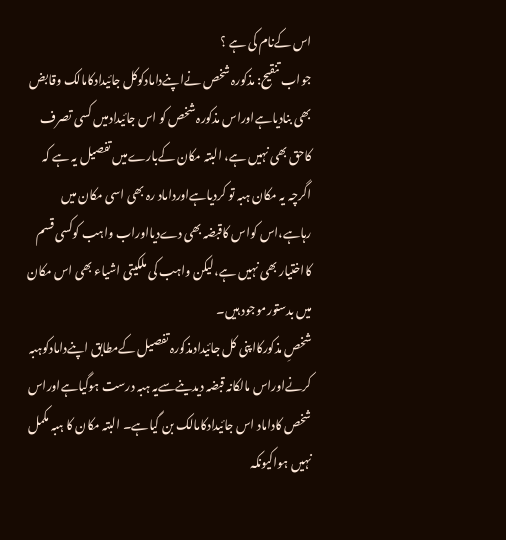اس کےنام کی ہے ؟
جواب تنقیح: مذکورہ شخص نےاپنےدامادکوکل جائیدادکامالک وقابض بھی بنادیاہےاوراس مذکورہ شخص کو اس جائیدادمیں کسی تصرف کاحق بھی نہیں ہے، البتہ مکان کےبارےمیں تفصیل یہ ہے کہ اگرچہ یہ مکان ہبہ تو کردیاہےاورداماد رہ بھی اسی مکان میں رہاہے،اس کواس کاقبضہ بھی دےدیااوراب واہب کوکسی قسم کااختیار بھی نہیں ہے،لیکن واہب کی ملکیتی اشیاء بھی اس مکان میں بدستورموجود ہیں۔
شخصِ مذکورکااپنی کل جائیدادمذکورہ تفصیل کےمطابق اپنےدامادکوہبہ کرنےاوراس مالکانہ قبضہ دیدینےسےیہ ہبہ درست ہوگیاہےاوراس شخص کاداماد اس جائیدادکامالک بن گیاہے۔ البتہ مکان کا ہبہ مکمل نہیں ہواکیونکہ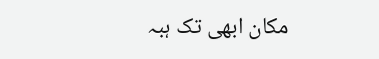مکان ابھی تک ہبہ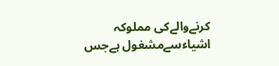کرنےوالےکی مملوکہ اشیاءسےمشغول ہےجس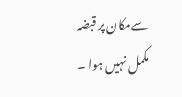سےمکان پر قبضہ مکمل نہیں ہوا ۔